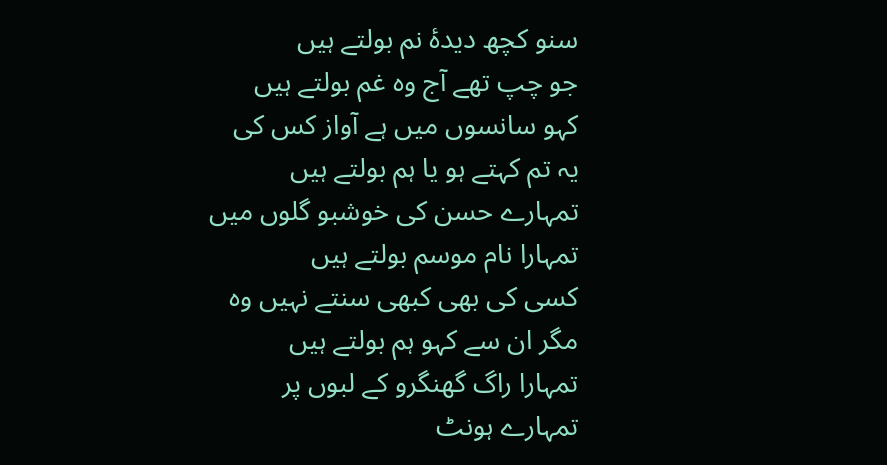سنو کچھ دیدۂ نم بولتے ہیں
جو چپ تھے آج وہ غم بولتے ہیں
کہو سانسوں میں ہے آواز کس کی
یہ تم کہتے ہو یا ہم بولتے ہیں
تمہارے حسن کی خوشبو گلوں میں
تمہارا نام موسم بولتے ہیں
کسی کی بھی کبھی سنتے نہیں وہ
مگر ان سے کہو ہم بولتے ہیں
تمہارا راگ گھنگرو کے لبوں پر
تمہارے ہونٹ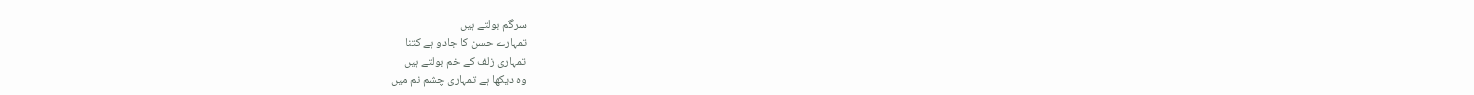سرگم بولتے ہیں
تمہارے حسن کا جادو ہے کتنا
تمہاری زلف کے خم بولتے ہیں
وہ دیکھا ہے تمہاری چشم نم میں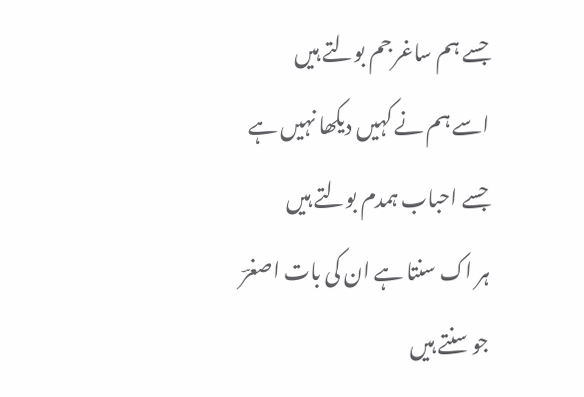جسے ہم ساغر جم بولتے ہیں
اسے ہم نے کہیں دیکھا نہیں ہے
جسے احباب ہمدم بولتے ہیں
ہر اک سنتا ہے ان کی بات اصغرؔ
جو سنتے ہیں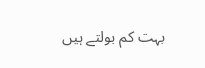بہت کم بولتے ہیں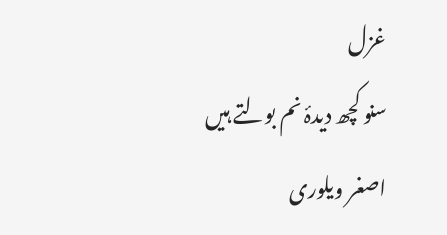غزل
سنو کچھ دیدۂ نم بولتے ہیں
اصغر ویلوری